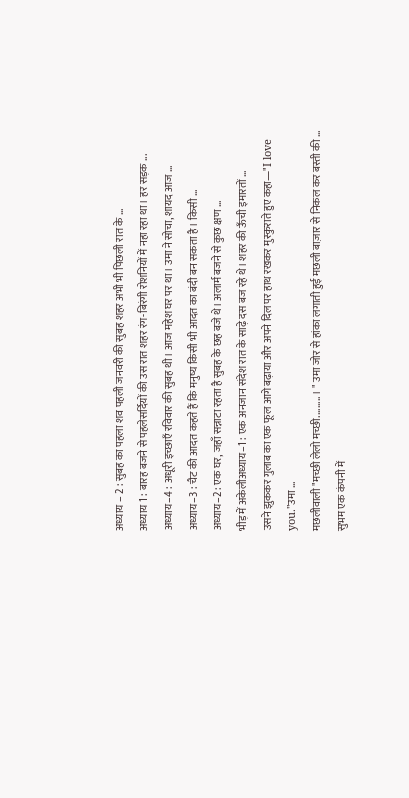अध्याय – 2 : सुबह का पहला शव पहली जनवरी की सुबह शहर अभी भी पिछली रात के ...
अध्याय 1 : बारह बजने से पहलेसर्दियों की उस रात शहर रंग-बिरंगी रोशनियों में नहा रहा था। हर सड़क ...
अध्याय–4 : अधूरी इच्छाएँ रविवार की सुबह थी। आज महेश घर पर था। उमा ने सोचा, शायद आज ...
अध्याय–3 : चैट की आदत कहते हैं कि मनुष्य किसी भी आदत का बंदी बन सकता है। किसी ...
अध्याय–2 : एक घर, जहाँ सन्नाटा रहता है सुबह के छह बजे थे। अलार्म बजने से कुछ क्षण ...
भीड़ में अकेलीअध्याय–1 : एक अनजान संदेश रात के साढ़े दस बज रहे थे। शहर की ऊँची इमारतों ...
उसने झुककर गुलाब का एक फूल आगे बढ़ाया और अपने दिल पर हाथ रखकर मुस्कुराते हुए कहा—"I love you."उमा ...
मछलीवाली "मच्छी लेलो मच्छी......... । " उमा जोर से हांका लगाती हुई मछली बाज़ार से निकल कर बस्ती की ...
सुभम एक कंपनी में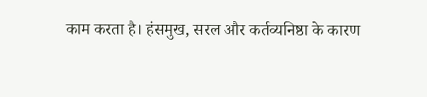काम करता है। हंसमुख, सरल और कर्तव्यनिष्ठा के कारण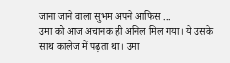जाना जाने वाला सुभम अपने आफिस ...
उमा को आज अचानक ही अनिल मिल गया। ये उसके साथ कालेज में पढ़ता था। उमा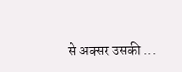से अक्सर उसकी ...